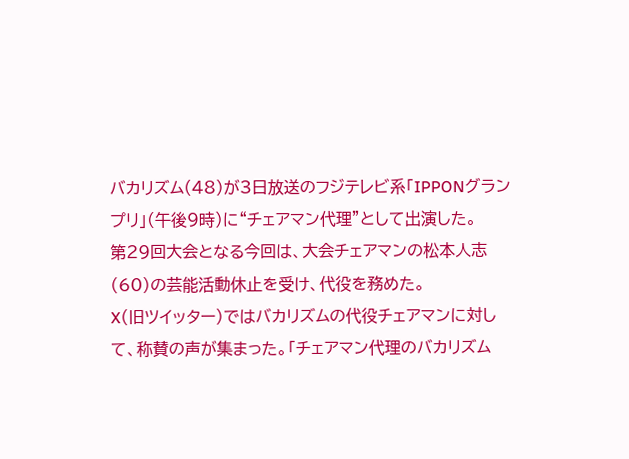バカリズム(48)が3日放送のフジテレビ系「IPPONグランプリ」(午後9時)に“チェアマン代理”として出演した。
第29回大会となる今回は、大会チェアマンの松本人志(60)の芸能活動休止を受け、代役を務めた。
X(旧ツイッター)ではバカリズムの代役チェアマンに対して、称賛の声が集まった。「チェアマン代理のバカリズム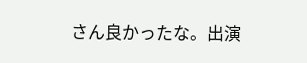さん良かったな。出演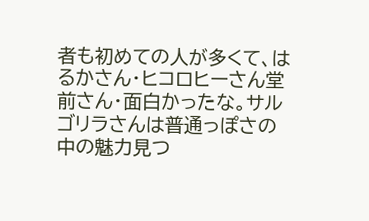者も初めての人が多くて、はるかさん・ヒコロヒーさん堂前さん・面白かったな。サルゴリラさんは普通っぽさの中の魅力見つ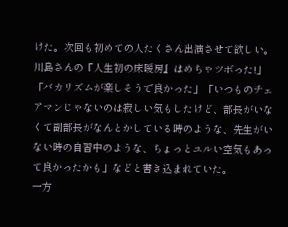けた。次回も初めての人たくさん出演させて欲しい。川島さんの『人生初の床暖房』はめちゃツボった!」「バカリズムが楽しそうで良かった」「いつものチェアマンじゃないのは寂しい気もしたけど、部長がいなくて副部長がなんとかしている時のような、先生がいない時の自習中のような、ちょっとユルい空気もあって良かったかも」などと書き込まれていた。
一方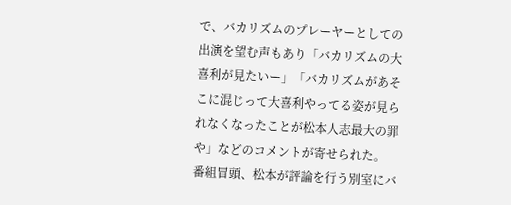で、バカリズムのプレーヤーとしての出演を望む声もあり「バカリズムの大喜利が見たいー」「バカリズムがあそこに混じって大喜利やってる姿が見られなくなったことが松本人志最大の罪や」などのコメントが寄せられた。
番組冒頭、松本が評論を行う別室にバ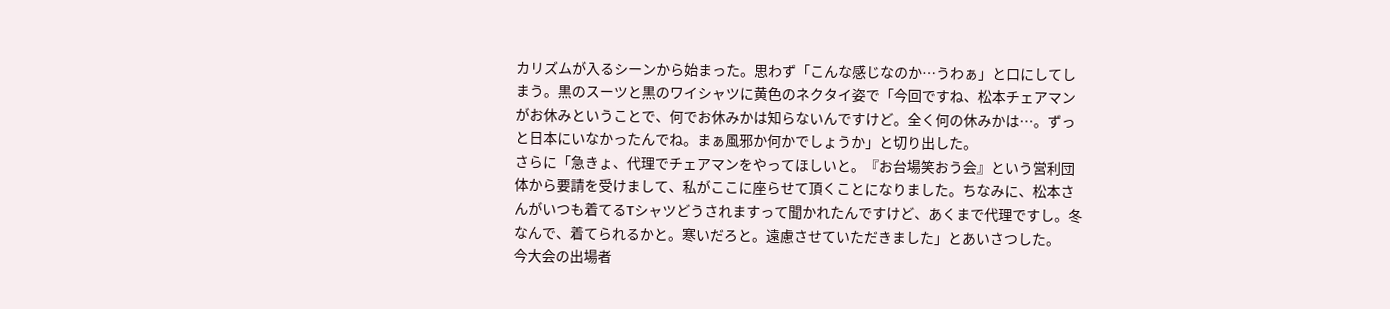カリズムが入るシーンから始まった。思わず「こんな感じなのか…うわぁ」と口にしてしまう。黒のスーツと黒のワイシャツに黄色のネクタイ姿で「今回ですね、松本チェアマンがお休みということで、何でお休みかは知らないんですけど。全く何の休みかは…。ずっと日本にいなかったんでね。まぁ風邪か何かでしょうか」と切り出した。
さらに「急きょ、代理でチェアマンをやってほしいと。『お台場笑おう会』という営利団体から要請を受けまして、私がここに座らせて頂くことになりました。ちなみに、松本さんがいつも着てるTシャツどうされますって聞かれたんですけど、あくまで代理ですし。冬なんで、着てられるかと。寒いだろと。遠慮させていただきました」とあいさつした。
今大会の出場者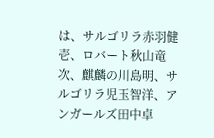は、サルゴリラ赤羽健壱、ロバート秋山竜次、麒麟の川島明、サルゴリラ児玉智洋、アンガールズ田中卓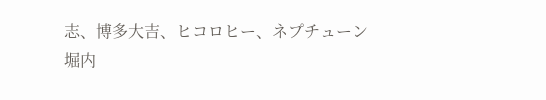志、博多大吉、ヒコロヒー、ネプチューン堀内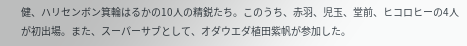健、ハリセンボン箕輪はるかの10人の精鋭たち。このうち、赤羽、児玉、堂前、ヒコロヒーの4人が初出場。また、スーパーサブとして、オダウエダ植田紫帆が参加した。